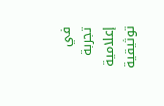في تجربة إعلامية توثيقية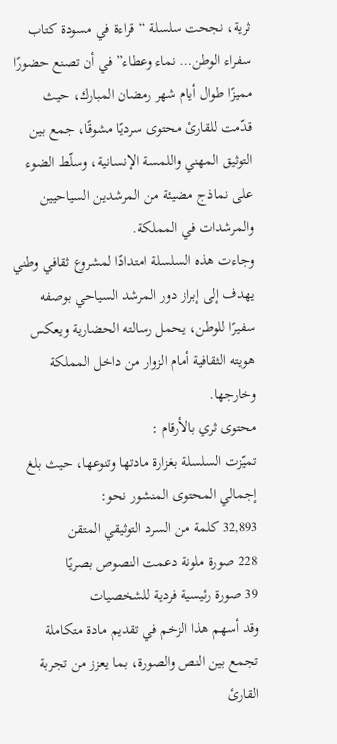ثرية، نجحت سلسلة “قراءة في مسودة كتاب سفراء الوطن… نماء وعطاء” في أن تصنع حضورًا مميزًا طوال أيام شهر رمضان المبارك، حيث قدّمت للقارئ محتوى سرديًا مشوقًا، جمع بين التوثيق المهني واللمسة الإنسانية، وسلّط الضوء على نماذج مضيئة من المرشدين السياحيين والمرشدات في المملكة.
وجاءت هذه السلسلة امتدادًا لمشروع ثقافي وطني يهدف إلى إبراز دور المرشد السياحي بوصفه سفيرًا للوطن، يحمل رسالته الحضارية ويعكس هويته الثقافية أمام الزوار من داخل المملكة وخارجها.
محتوى ثري بالأرقام :
تميّزت السلسلة بغزارة مادتها وتنوعها، حيث بلغ إجمالي المحتوى المنشور نحو:
32,893 كلمة من السرد التوثيقي المتقن
228 صورة ملونة دعمت النصوص بصريًا
39 صورة رئيسية فردية للشخصيات
وقد أسهم هذا الزخم في تقديم مادة متكاملة تجمع بين النص والصورة، بما يعزز من تجربة القارئ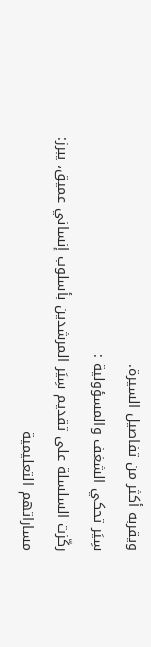ويقربه أكثر من تفاصيل السيرة.
سِيَر تحكي الشغف والمسؤولية :
ركّزت السلسلة على تقديم سِيَر المرشدين بأسلوب إنساني عميق، يبرز:
مساراتهم التعليمية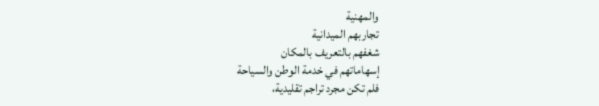والمهنية
تجاربهم الميدانية
شغفهم بالتعريف بالمكان
إسهاماتهم في خدمة الوطن والسياحة
فلم تكن مجرد تراجم تقليدية،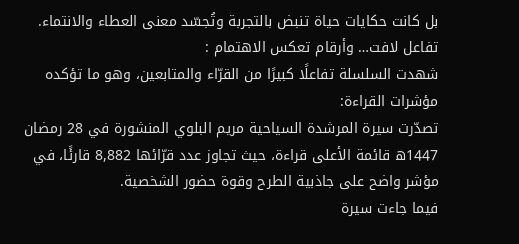بل كانت حكايات حياة تنبض بالتجربة وتُجسّد معنى العطاء والانتماء.
تفاعل لافت… وأرقام تعكس الاهتمام :
شهدت السلسلة تفاعلًا كبيرًا من القرّاء والمتابعين، وهو ما تؤكده مؤشرات القراءة:
تصدّرت سيرة المرشدة السياحية مريم البلوي المنشورة في 28 رمضان 1447ه قائمة الأعلى قراءة، حيث تجاوز عدد قرّائها 8,882 قارئًا، في مؤشر واضح على جاذبية الطرح وقوة حضور الشخصية.
فيما جاءت سيرة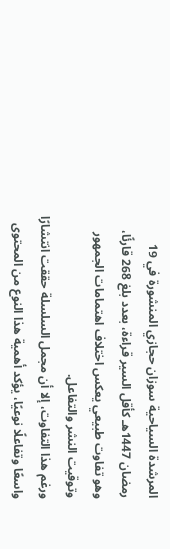المرشدة السياحية سوزان حجازي المنشورة في 19 رمضان 1447هـ كأقل السير قراءة، بعدد بلغ 268 قارئًا، وهو تفاوت طبيعي يعكس اختلاف اهتمامات الجمهور وتوقيت النشر والتفاعل.
ورغم هذا التفاوت، إلا أن مجمل السلسلة حققت انتشارًا واسعًا وتفاعلًا نوعيًا، يؤكد أهمية هذا النوع من المحتوى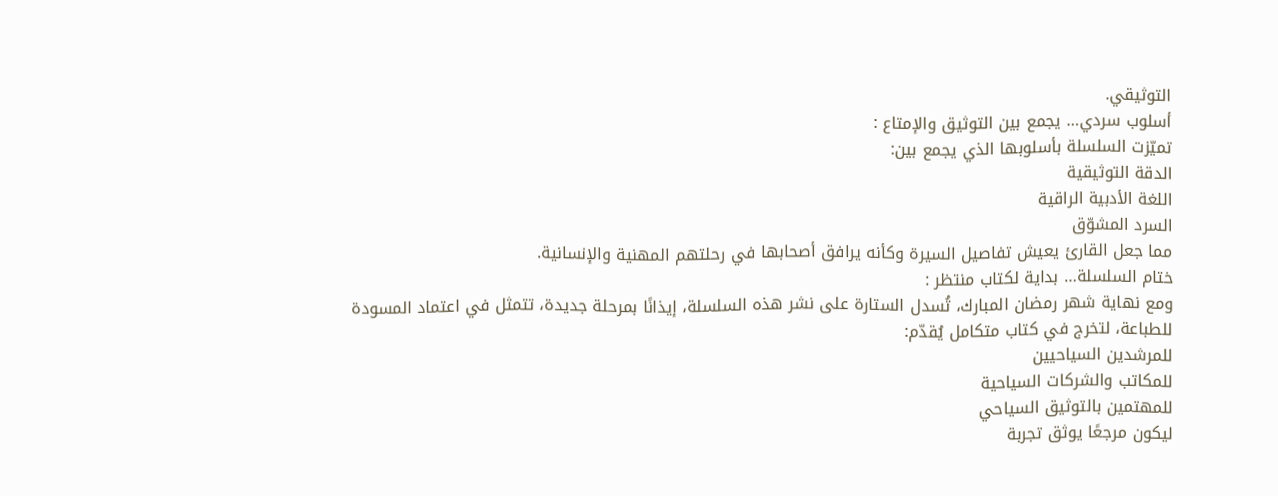التوثيقي.
أسلوب سردي… يجمع بين التوثيق والإمتاع :
تميّزت السلسلة بأسلوبها الذي يجمع بين:
الدقة التوثيقية
اللغة الأدبية الراقية
السرد المشوّق
مما جعل القارئ يعيش تفاصيل السيرة وكأنه يرافق أصحابها في رحلتهم المهنية والإنسانية.
ختام السلسلة… بداية لكتاب منتظر :
ومع نهاية شهر رمضان المبارك، تُسدل الستارة على نشر هذه السلسلة، إيذانًا بمرحلة جديدة، تتمثل في اعتماد المسودة للطباعة، لتخرج في كتاب متكامل يُقدّم:
للمرشدين السياحيين
للمكاتب والشركات السياحية
للمهتمين بالتوثيق السياحي
ليكون مرجعًا يوثق تجربة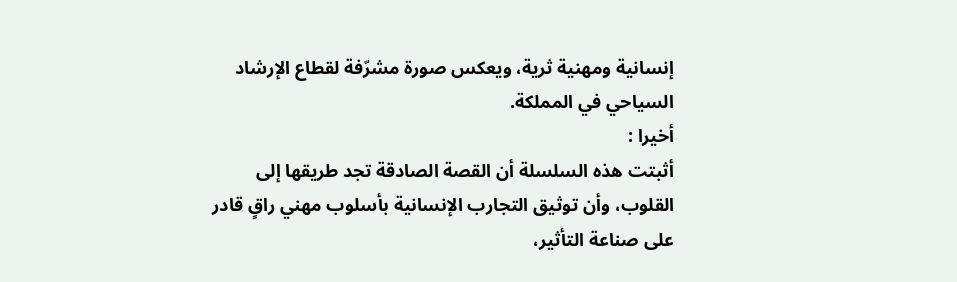إنسانية ومهنية ثرية، ويعكس صورة مشرّفة لقطاع الإرشاد السياحي في المملكة.
أخيرا :
أثبتت هذه السلسلة أن القصة الصادقة تجد طريقها إلى القلوب، وأن توثيق التجارب الإنسانية بأسلوب مهني راقٍ قادر على صناعة التأثير،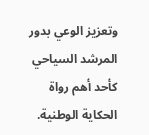وتعزيز الوعي بدور المرشد السياحي كأحد أهم رواة الحكاية الوطنية.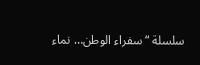سلسلة “سفراء الوطن… نماء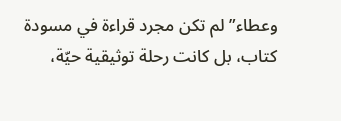وعطاء” لم تكن مجرد قراءة في مسودة كتاب، بل كانت رحلة توثيقية حيّة،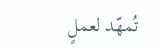تُمهّد لعملٍ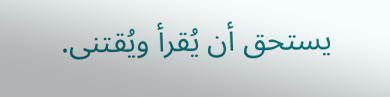يستحق أن يُقرأ ويُقتنى.